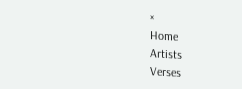×
Home
Artists
Verses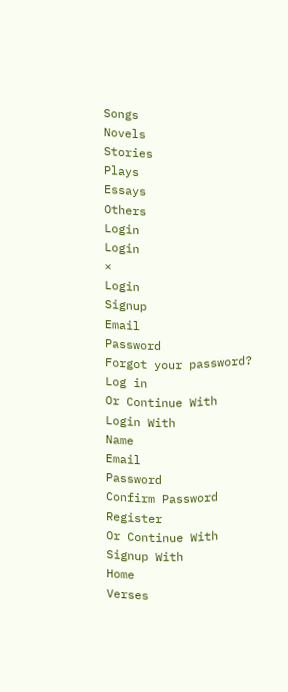Songs
Novels
Stories
Plays
Essays
Others
Login
Login
×
Login
Signup
Email
Password
Forgot your password?
Log in
Or Continue With
Login With
Name
Email
Password
Confirm Password
Register
Or Continue With
Signup With
Home
Verses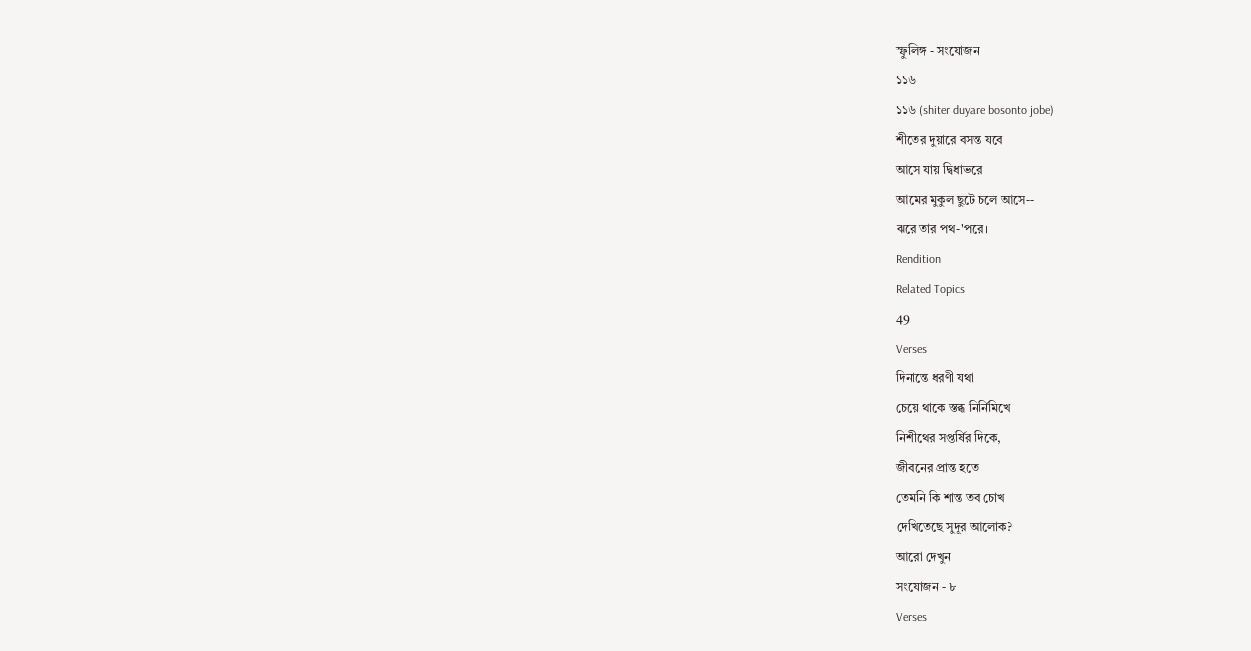স্ফুলিঙ্গ - সংযোজন
১১৬
১১৬ (shiter duyare bosonto jobe)
শীতের দুয়ারে বসন্ত যবে
আসে যায় দ্বিধাভরে
আমের মুকুল ছুটে চলে আসে--
ঝরে তার পথ-'পরে।
Rendition
Related Topics
49
Verses
দিনান্তে ধরণী যথা
চেয়ে থাকে স্তব্ধ নির্নিমিখে
নিশীথের সপ্তর্ষির দিকে,
জীবনের প্রান্ত হতে
তেমনি কি শান্ত তব চোখ
দেখিতেছে সুদূর আলোক?
আরো দেখুন
সংযোজন - ৮
Verses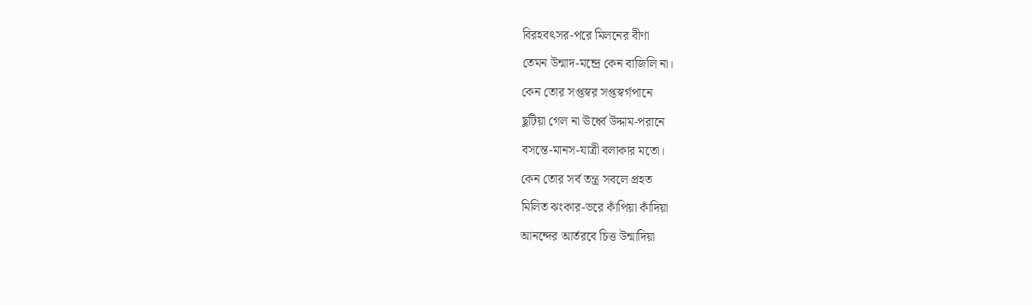বিরহবৎসর-পরে মিলনের বীণা
তেমন উন্মাদ-মন্দ্রে কেন বাজিলি না।
কেন তোর সপ্তস্বর সপ্তস্বর্গপানে
ছুটিয়া গেল না ঊর্ধ্বে উদ্দাম-পরানে
বসন্তে-মানস-যাত্রী বলাকার মতো।
কেন তোর সর্ব তন্ত্র সবলে প্রহত
মিলিত ঝংকার-ভরে কাঁপিয়া কাঁদিয়া
আনন্দের আর্তরবে চিত্ত উন্মাদিয়া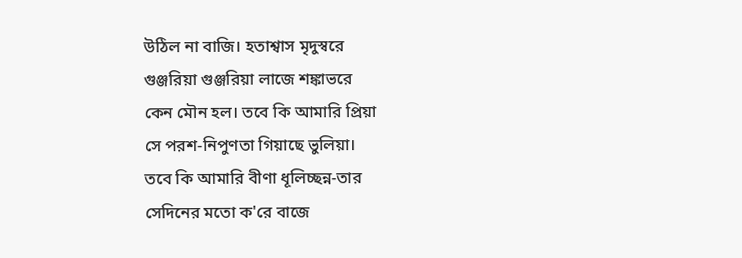উঠিল না বাজি। হতাশ্বাস মৃদুস্বরে
গুঞ্জরিয়া গুঞ্জরিয়া লাজে শঙ্কাভরে
কেন মৌন হল। তবে কি আমারি প্রিয়া
সে পরশ-নিপুণতা গিয়াছে ভুলিয়া।
তবে কি আমারি বীণা ধূলিচ্ছন্ন-তার
সেদিনের মতো ক'রে বাজে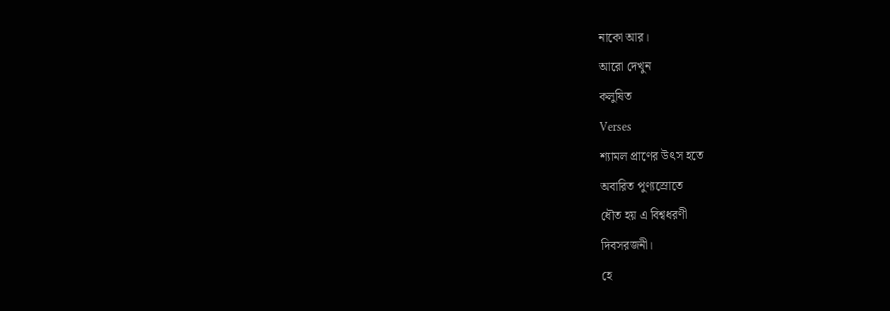নাকো আর।
আরো দেখুন
কলুষিত
Verses
শ্যামল প্রাণের উৎস হতে
অবারিত পুণ্যস্রোতে
ধৌত হয় এ বিশ্বধরণী
দিবসরজনী।
হে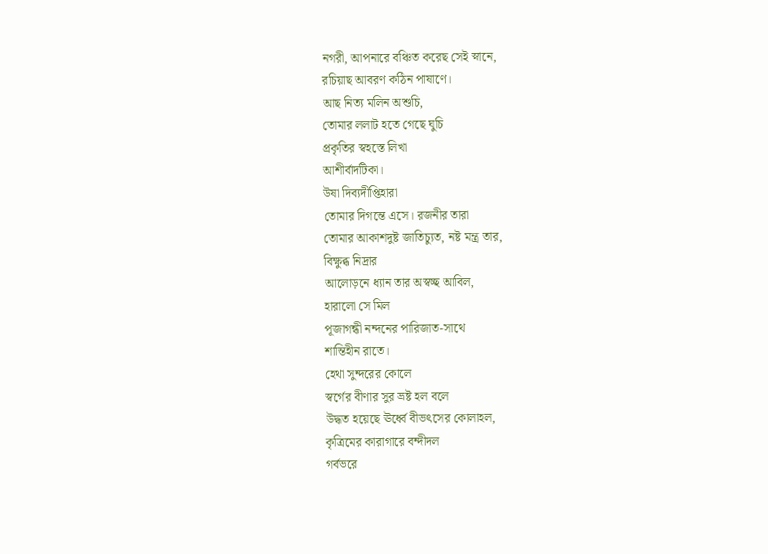নগরী, আপনারে বঞ্চিত করেছ সেই স্নানে,
রচিয়াছ আবরণ কঠিন পাষাণে।
আছ নিত্য মলিন অশুচি,
তোমার ললাট হতে গেছে ঘুচি
প্রকৃতির স্বহস্তে লিখা
আশীর্বাদটিকা।
উষা দিব্যদীপ্তিহারা
তোমার দিগন্তে এসে। রজনীর তারা
তোমার আকাশদুষ্ট জাতিচ্যুত, নষ্ট মন্ত্র তার,
বিক্ষুব্ধ নিদ্রার
আলোড়নে ধ্যান তার অস্বচ্ছ আবিল,
হারালো সে মিল
পূজাগন্ধী নন্দনের পারিজাত-সাথে
শান্তিহীন রাতে।
হেথা সুন্দরের কোলে
স্বর্গের বীণার সুর ভ্রষ্ট হল বলে
উদ্ধত হয়েছে ঊর্ধ্বে বীভৎসের কোলাহল,
কৃত্রিমের কারাগারে বন্দীদল
গর্বভরে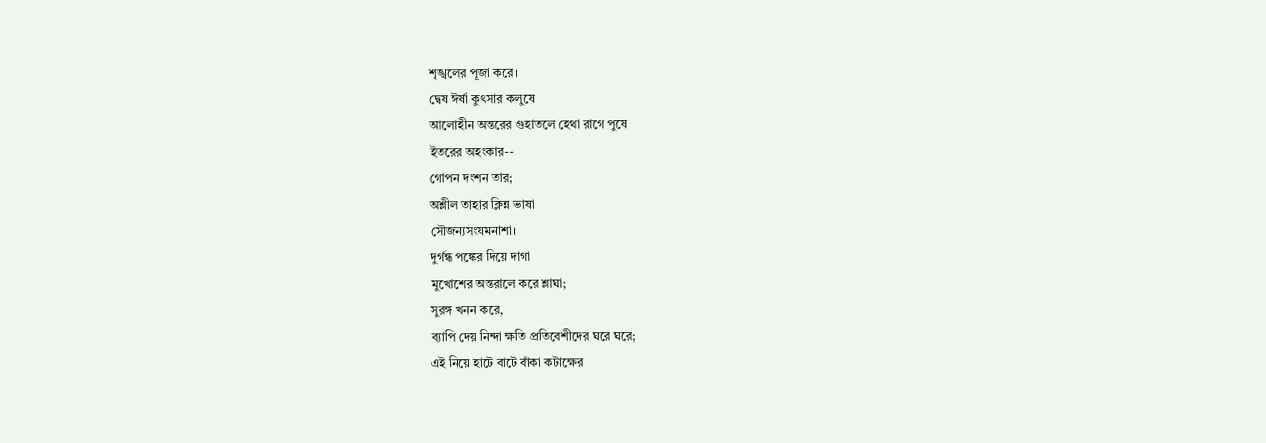শৃঙ্খলের পূজা করে।
দ্বেষ ঈর্ষা কুৎসার কলুষে
আলোহীন অন্তরের গুহাতলে হেথা রাগে পুষে
ইতরের অহংকার--
গোপন দংশন তার;
অশ্লীল তাহার ক্লিন্ন ভাষা
সৌজন্যসংযমনাশা।
দুর্গন্ধ পঙ্কের দিয়ে দাগা
মুখোশের অন্তরালে করে শ্লাঘা;
সুরঙ্গ খনন করে,
ব্যাপি দেয় নিন্দা ক্ষতি প্রতিবেশীদের ঘরে ঘরে;
এই নিয়ে হাটে বাটে বাঁকা কটাক্ষের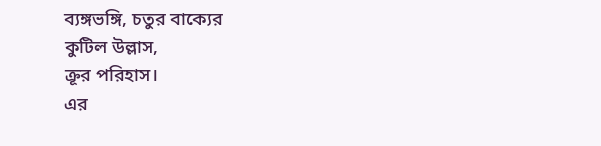ব্যঙ্গভঙ্গি, চতুর বাক্যের
কুটিল উল্লাস,
ক্রূর পরিহাস।
এর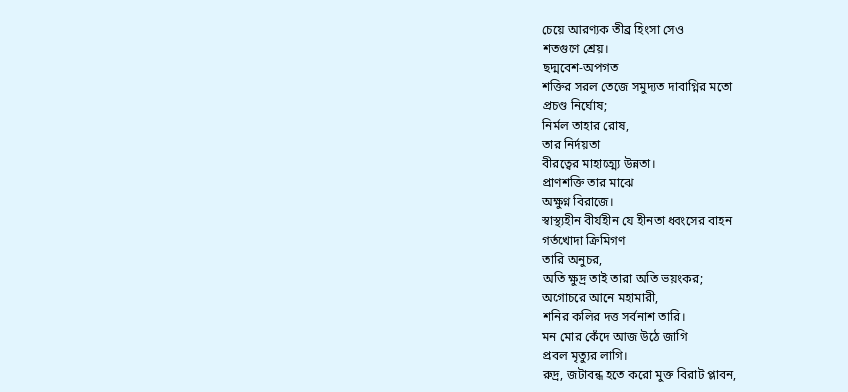চেয়ে আরণ্যক তীব্র হিংসা সেও
শতগুণে শ্রেয়।
ছদ্মবেশ-অপগত
শক্তির সরল তেজে সমুদ্যত দাবাগ্নির মতো
প্রচণ্ড নির্ঘোষ;
নির্মল তাহার রোষ,
তার নির্দয়তা
বীরত্বের মাহাত্ম্যে উন্নতা।
প্রাণশক্তি তার মাঝে
অক্ষুণ্ন বিরাজে।
স্বাস্থ্যহীন বীর্যহীন যে হীনতা ধ্বংসের বাহন
গর্তখোদা ক্রিমিগণ
তারি অনুচর,
অতি ক্ষুদ্র তাই তারা অতি ভয়ংকর;
অগোচরে আনে মহামারী,
শনির কলির দত্ত সর্বনাশ তারি।
মন মোর কেঁদে আজ উঠে জাগি
প্রবল মৃত্যুর লাগি।
রুদ্র, জটাবন্ধ হতে করো মুক্ত বিরাট প্লাবন,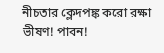নীচতার ক্লেদপঙ্ক করো রক্ষা ভীষণ! পাবন!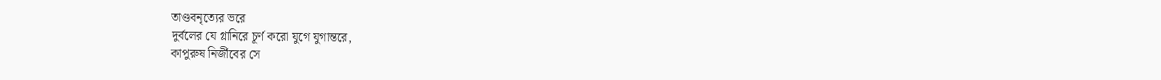তাণ্ডবনৃত্যের ভরে
দুর্বলের যে গ্লানিরে চূর্ণ করো যুগে যুগান্তরে,
কাপুরুষ নির্জীবের সে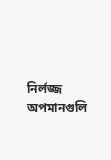নির্লজ্জ অপমানগুলি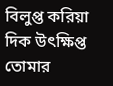বিলুপ্ত করিয়া দিক উৎক্ষিপ্ত তোমার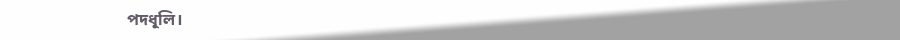পদধূলি।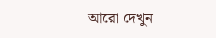আরো দেখুন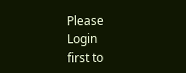Please
Login
first to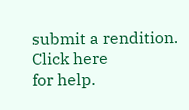submit a rendition.
Click here
for help.